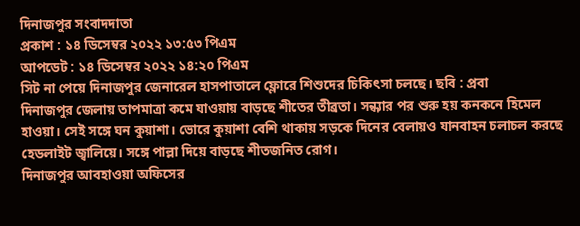দিনাজপুর সংবাদদাতা
প্রকাশ : ১৪ ডিসেম্বর ২০২২ ১৩:৫৩ পিএম
আপডেট : ১৪ ডিসেম্বর ২০২২ ১৪:২০ পিএম
সিট না পেয়ে দিনাজপুর জেনারেল হাসপাতালে ফ্লোরে শিশুদের চিকিৎসা চলছে। ছবি : প্রবা
দিনাজপুর জেলায় তাপমাত্রা কমে যাওয়ায় বাড়ছে শীতের তীব্রতা। সন্ধ্যার পর শুরু হয় কনকনে হিমেল হাওয়া। সেই সঙ্গে ঘন কুয়াশা। ভোরে কুয়াশা বেশি থাকায় সড়কে দিনের বেলায়ও যানবাহন চলাচল করছে হেডলাইট জ্বালিয়ে। সঙ্গে পাল্লা দিয়ে বাড়ছে শীতজনিত রোগ।
দিনাজপুর আবহাওয়া অফিসের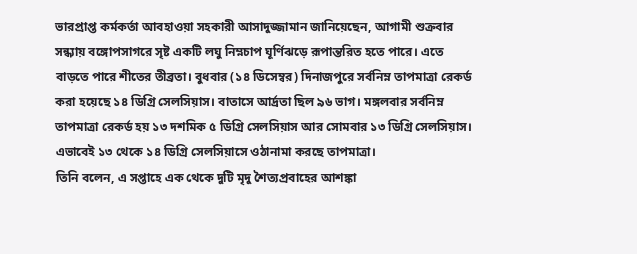ভারপ্রাপ্ত কর্মকর্তা আবহাওয়া সহকারী আসাদুজ্জামান জানিয়েছেন, আগামী শুক্রবার সন্ধ্যায় বঙ্গোপসাগরে সৃষ্ট একটি লঘু নিম্নচাপ ঘূর্ণিঝড়ে রূপান্তরিত হতে পারে। এতে বাড়তে পারে শীতের তীব্রতা। বুধবার (১৪ ডিসেম্বর) দিনাজপুরে সর্বনিম্ন তাপমাত্রা রেকর্ড করা হয়েছে ১৪ ডিগ্রি সেলসিয়াস। বাতাসে আর্দ্রতা ছিল ৯৬ ভাগ। মঙ্গলবার সর্বনিম্ন তাপমাত্রা রেকর্ড হয় ১৩ দশমিক ৫ ডিগ্রি সেলসিয়াস আর সোমবার ১৩ ডিগ্রি সেলসিয়াস। এভাবেই ১৩ থেকে ১৪ ডিগ্রি সেলসিয়াসে ওঠানামা করছে তাপমাত্রা।
তিনি বলেন, এ সপ্তাহে এক থেকে দুটি মৃদু শৈত্যপ্রবাহের আশঙ্কা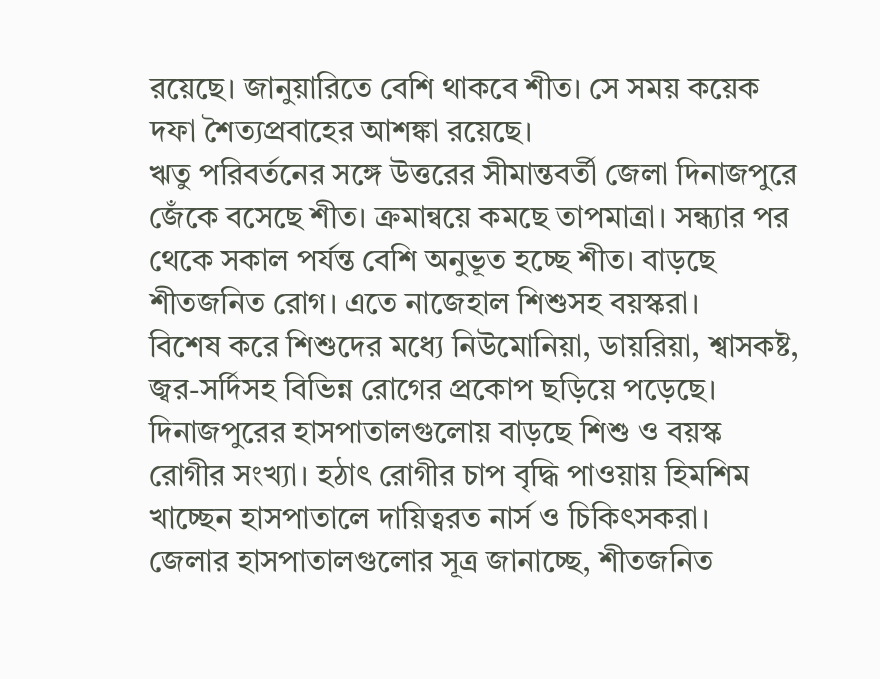রয়েছে। জানুয়ারিতে বেশি থাকবে শীত। সে সময় কয়েক দফা শৈত্যপ্রবাহের আশঙ্কা রয়েছে।
ঋতু পরিবর্তনের সঙ্গে উত্তরের সীমান্তবর্তী জেলা দিনাজপুরে জেঁকে বসেছে শীত। ক্রমান্বয়ে কমছে তাপমাত্রা। সন্ধ্যার পর থেকে সকাল পর্যন্ত বেশি অনুভূত হচ্ছে শীত। বাড়ছে শীতজনিত রোগ। এতে নাজেহাল শিশুসহ বয়স্করা।
বিশেষ করে শিশুদের মধ্যে নিউমোনিয়া, ডায়রিয়া, শ্বাসকষ্ট, জ্বর-সর্দিসহ বিভিন্ন রোগের প্রকোপ ছড়িয়ে পড়েছে। দিনাজপুরের হাসপাতালগুলোয় বাড়ছে শিশু ও বয়স্ক রোগীর সংখ্যা। হঠাৎ রোগীর চাপ বৃদ্ধি পাওয়ায় হিমশিম খাচ্ছেন হাসপাতালে দায়িত্বরত নার্স ও চিকিৎসকরা।
জেলার হাসপাতালগুলোর সূত্র জানাচ্ছে, শীতজনিত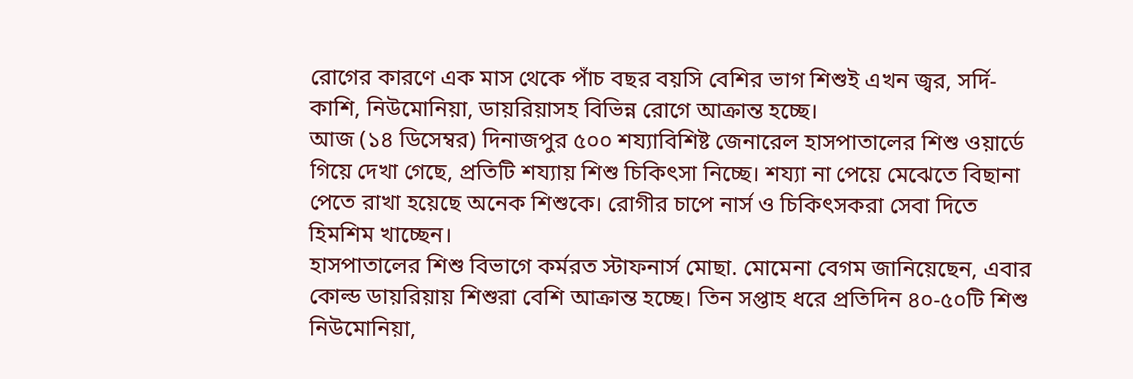রোগের কারণে এক মাস থেকে পাঁচ বছর বয়সি বেশির ভাগ শিশুই এখন জ্বর, সর্দি-কাশি, নিউমোনিয়া, ডায়রিয়াসহ বিভিন্ন রোগে আক্রান্ত হচ্ছে।
আজ (১৪ ডিসেম্বর) দিনাজপুর ৫০০ শয্যাবিশিষ্ট জেনারেল হাসপাতালের শিশু ওয়ার্ডে গিয়ে দেখা গেছে, প্রতিটি শয্যায় শিশু চিকিৎসা নিচ্ছে। শয্যা না পেয়ে মেঝেতে বিছানা পেতে রাখা হয়েছে অনেক শিশুকে। রোগীর চাপে নার্স ও চিকিৎসকরা সেবা দিতে হিমশিম খাচ্ছেন।
হাসপাতালের শিশু বিভাগে কর্মরত স্টাফনার্স মোছা. মোমেনা বেগম জানিয়েছেন, এবার কোল্ড ডায়রিয়ায় শিশুরা বেশি আক্রান্ত হচ্ছে। তিন সপ্তাহ ধরে প্রতিদিন ৪০-৫০টি শিশু নিউমোনিয়া,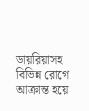ডায়রিয়াসহ বিভিন্ন রোগে আক্রান্ত হয়ে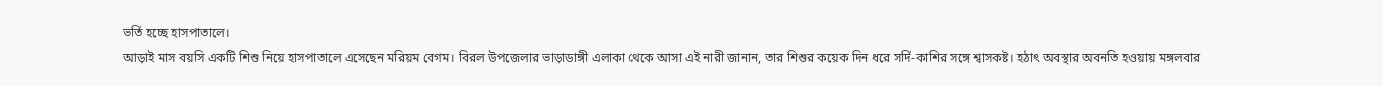ভর্তি হচ্ছে হাসপাতালে।
আড়াই মাস বয়সি একটি শিশু নিয়ে হাসপাতালে এসেছেন মরিয়ম বেগম। বিরল উপজেলার ভাড়াডাঙ্গী এলাকা থেকে আসা এই নারী জানান, তার শিশুর কয়েক দিন ধরে সর্দি-কাশির সঙ্গে শ্বাসকষ্ট। হঠাৎ অবস্থার অবনতি হওয়ায় মঙ্গলবার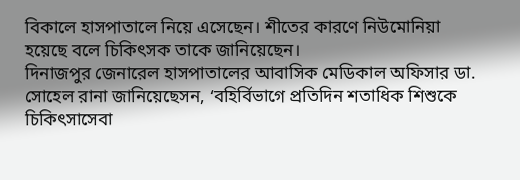বিকালে হাসপাতালে নিয়ে এসেছেন। শীতের কারণে নিউমোনিয়া হয়েছে বলে চিকিৎসক তাকে জানিয়েছেন।
দিনাজপুর জেনারেল হাসপাতালের আবাসিক মেডিকাল অফিসার ডা. সোহেল রানা জানিয়েছেসন, ‘বহির্বিভাগে প্রতিদিন শতাধিক শিশুকে চিকিৎসাসেবা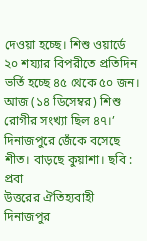দেওয়া হচ্ছে। শিশু ওয়ার্ডে ২০ শয্যার বিপরীতে প্রতিদিন ভর্তি হচ্ছে ৪৫ থেকে ৫০ জন। আজ (১৪ ডিসেম্বর) শিশু রোগীর সংখ্যা ছিল ৪৭।’
দিনাজপুরে জেঁকে বসেছে শীত। বাড়ছে কুয়াশা। ছবি : প্রবা
উত্তরের ঐতিহ্যবাহী দিনাজপুর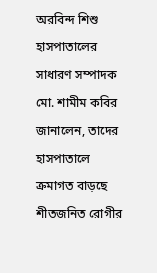অরবিন্দ শিশু হাসপাতালের সাধারণ সম্পাদক মো. শামীম কবির জানালেন, তাদের হাসপাতালে ক্রমাগত বাড়ছে শীতজনিত রোগীর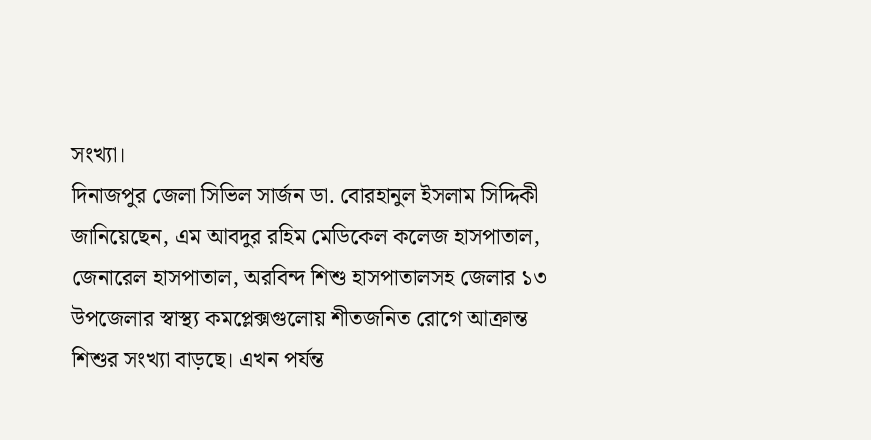সংখ্যা।
দিনাজপুর জেলা সিভিল সার্জন ডা. বোরহানুল ইসলাম সিদ্দিকী জানিয়েছেন, এম আবদুর রহিম মেডিকেল কলেজ হাসপাতাল, জেনারেল হাসপাতাল, অরবিন্দ শিশু হাসপাতালসহ জেলার ১৩ উপজেলার স্বাস্থ্য কমপ্লেক্সগুলোয় শীতজনিত রোগে আক্রান্ত শিশুর সংখ্যা বাড়ছে। এখন পর্যন্ত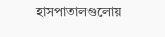হাসপাতালগুলোয়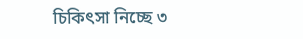চিকিৎসা নিচ্ছে ৩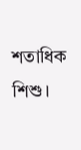শতাধিক শিশু।